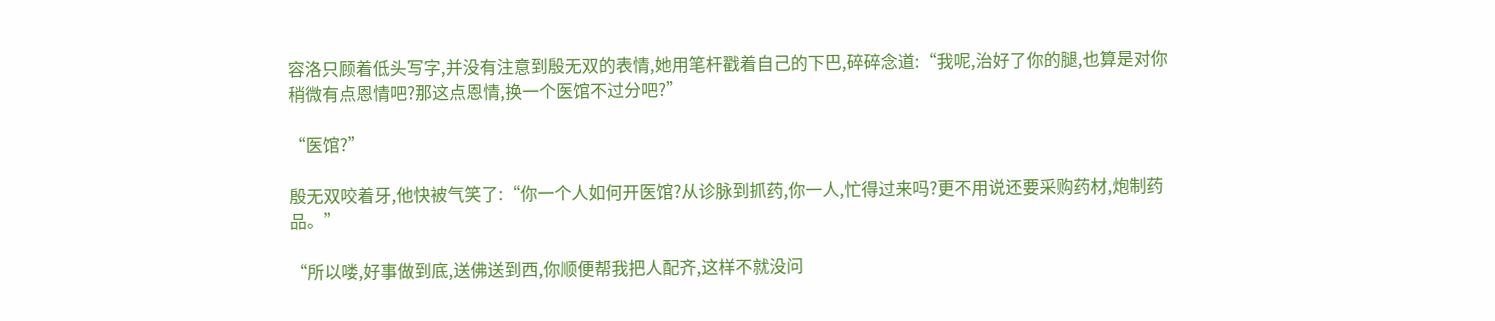容洛只顾着低头写字,并没有注意到殷无双的表情,她用笔杆戳着自己的下巴,碎碎念道:“我呢,治好了你的腿,也算是对你稍微有点恩情吧?那这点恩情,换一个医馆不过分吧?”

“医馆?”

殷无双咬着牙,他快被气笑了:“你一个人如何开医馆?从诊脉到抓药,你一人,忙得过来吗?更不用说还要采购药材,炮制药品。”

“所以喽,好事做到底,送佛送到西,你顺便帮我把人配齐,这样不就没问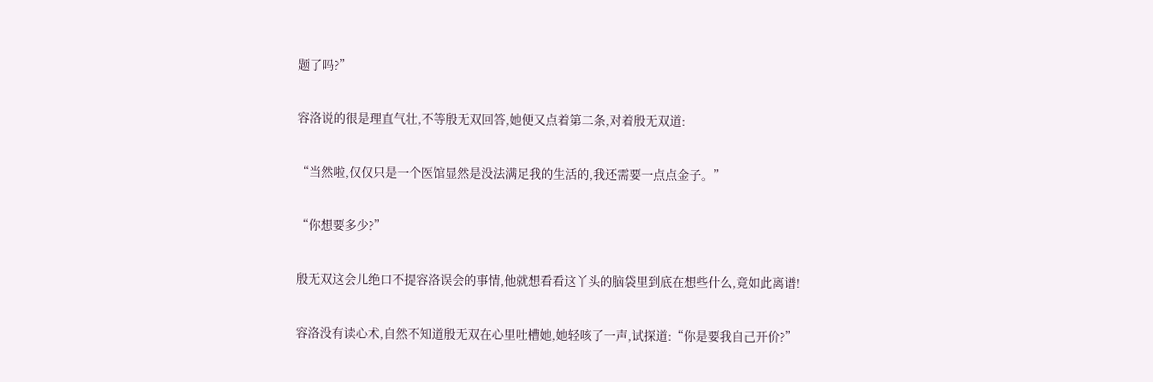题了吗?”

容洛说的很是理直气壮,不等殷无双回答,她便又点着第二条,对着殷无双道:

“当然啦,仅仅只是一个医馆显然是没法满足我的生活的,我还需要一点点金子。”

“你想要多少?”

殷无双这会儿绝口不提容洛误会的事情,他就想看看这丫头的脑袋里到底在想些什么,竟如此离谱!

容洛没有读心术,自然不知道殷无双在心里吐槽她,她轻咳了一声,试探道:“你是要我自己开价?”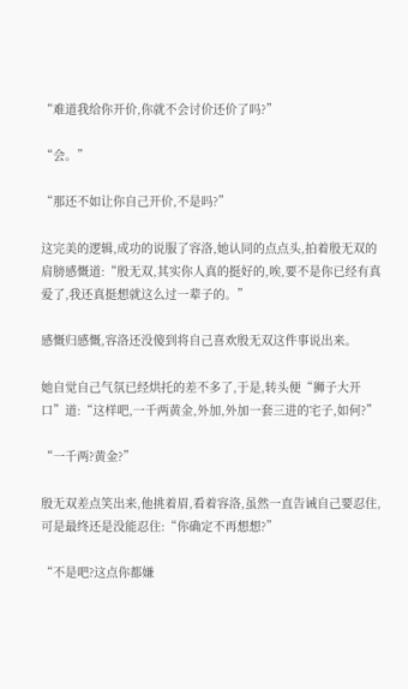“难道我给你开价,你就不会讨价还价了吗?”

“会。”

“那还不如让你自己开价,不是吗?”

这完美的逻辑,成功的说服了容洛,她认同的点点头,拍着殷无双的肩膀感慨道:“殷无双,其实你人真的挺好的,唉,要不是你已经有真爱了,我还真挺想就这么过一辈子的。”

感慨归感慨,容洛还没傻到将自己喜欢殷无双这件事说出来。

她自觉自己气氛已经烘托的差不多了,于是,转头便“狮子大开口”道:“这样吧,一千两黄金,外加,外加一套三进的宅子,如何?”

“一千两?黄金?”

殷无双差点笑出来,他挑着眉,看着容洛,虽然一直告诫自己要忍住,可是最终还是没能忍住:“你确定不再想想?”

“不是吧?这点你都嫌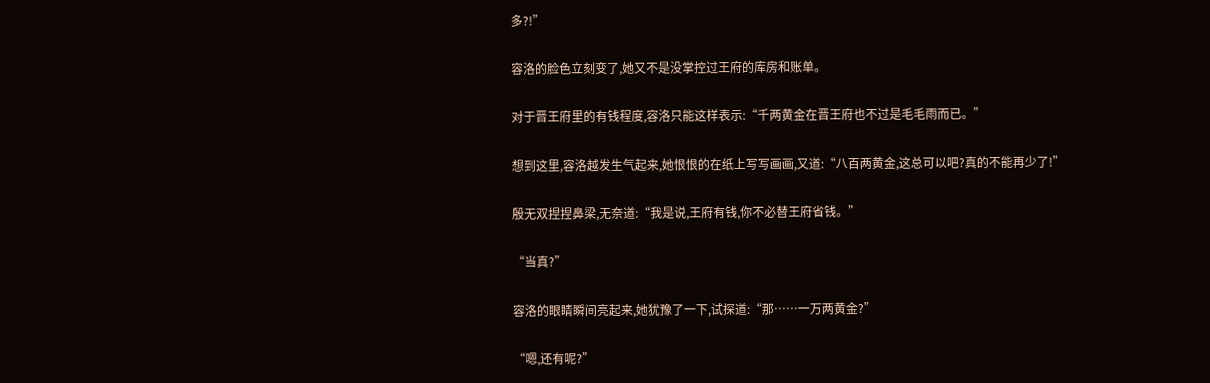多?!”

容洛的脸色立刻变了,她又不是没掌控过王府的库房和账单。

对于晋王府里的有钱程度,容洛只能这样表示:“千两黄金在晋王府也不过是毛毛雨而已。”

想到这里,容洛越发生气起来,她恨恨的在纸上写写画画,又道:“八百两黄金,这总可以吧?真的不能再少了!”

殷无双捏捏鼻梁,无奈道:“我是说,王府有钱,你不必替王府省钱。”

“当真?”

容洛的眼睛瞬间亮起来,她犹豫了一下,试探道:“那……一万两黄金?”

“嗯,还有呢?”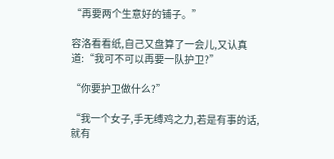“再要两个生意好的铺子。”

容洛看看纸,自己又盘算了一会儿,又认真道:“我可不可以再要一队护卫?”

“你要护卫做什么?”

“我一个女子,手无缚鸡之力,若是有事的话,就有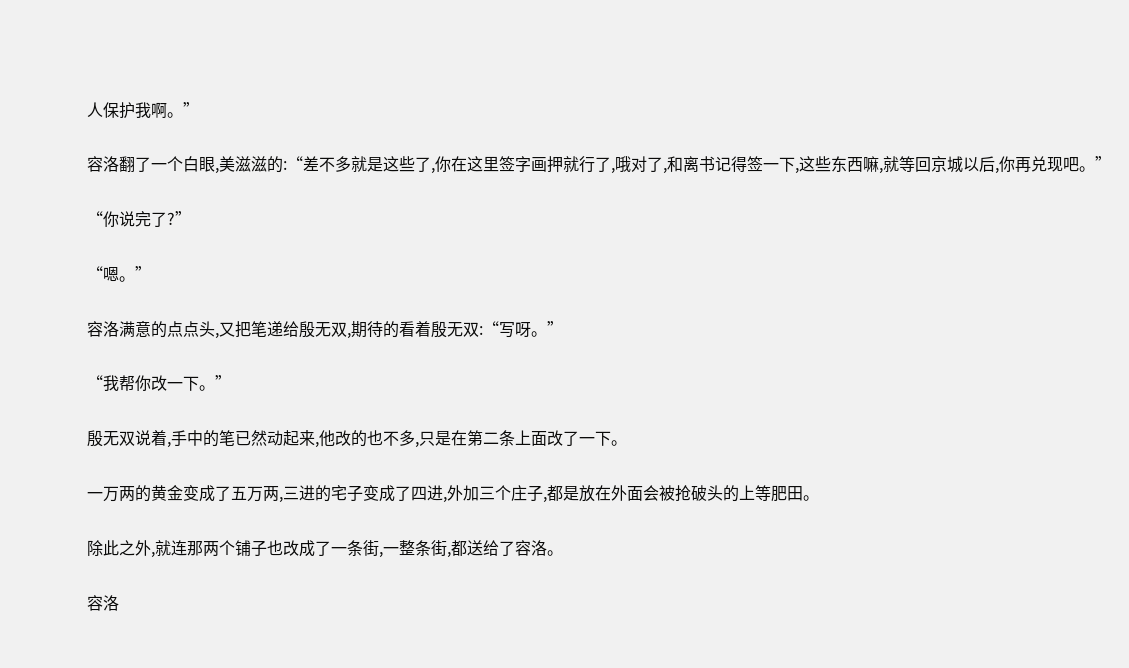人保护我啊。”

容洛翻了一个白眼,美滋滋的:“差不多就是这些了,你在这里签字画押就行了,哦对了,和离书记得签一下,这些东西嘛,就等回京城以后,你再兑现吧。”

“你说完了?”

“嗯。”

容洛满意的点点头,又把笔递给殷无双,期待的看着殷无双:“写呀。”

“我帮你改一下。”

殷无双说着,手中的笔已然动起来,他改的也不多,只是在第二条上面改了一下。

一万两的黄金变成了五万两,三进的宅子变成了四进,外加三个庄子,都是放在外面会被抢破头的上等肥田。

除此之外,就连那两个铺子也改成了一条街,一整条街,都送给了容洛。

容洛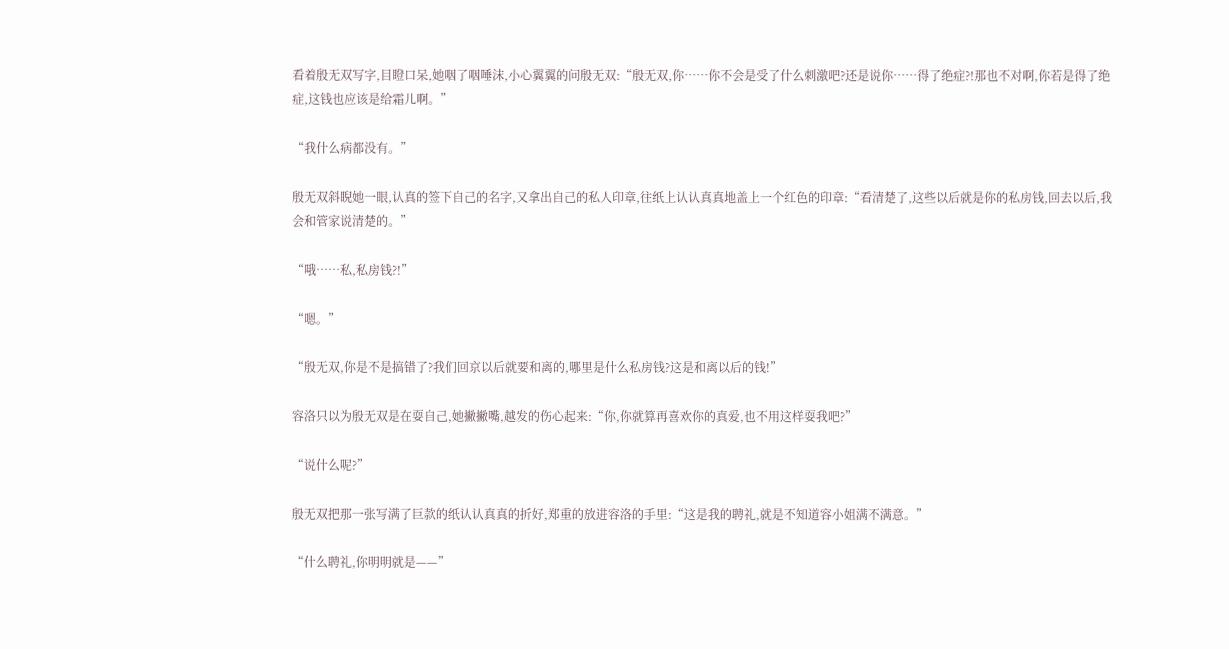看着殷无双写字,目瞪口呆,她咽了咽唾沫,小心翼翼的问殷无双:“殷无双,你……你不会是受了什么刺激吧?还是说你……得了绝症?!那也不对啊,你若是得了绝症,这钱也应该是给霜儿啊。”

“我什么病都没有。”

殷无双斜睨她一眼,认真的签下自己的名字,又拿出自己的私人印章,往纸上认认真真地盖上一个红色的印章:“看清楚了,这些以后就是你的私房钱,回去以后,我会和管家说清楚的。”

“哦……私,私房钱?!”

“嗯。”

“殷无双,你是不是搞错了?我们回京以后就要和离的,哪里是什么私房钱?这是和离以后的钱!”

容洛只以为殷无双是在耍自己,她撇撇嘴,越发的伤心起来:“你,你就算再喜欢你的真爱,也不用这样耍我吧?”

“说什么呢?”

殷无双把那一张写满了巨款的纸认认真真的折好,郑重的放进容洛的手里:“这是我的聘礼,就是不知道容小姐满不满意。”

“什么聘礼,你明明就是——”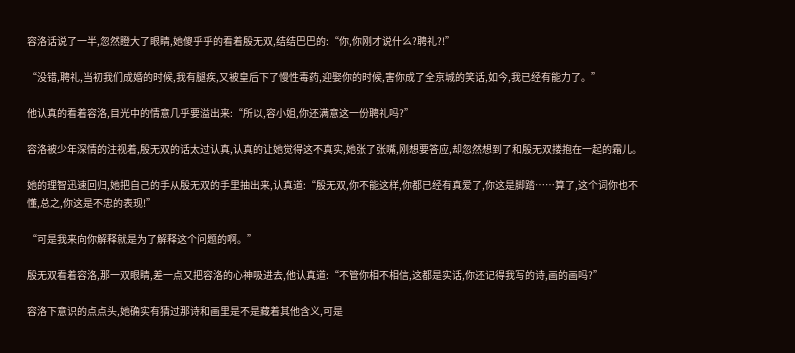容洛话说了一半,忽然瞪大了眼睛,她傻乎乎的看着殷无双,结结巴巴的:“你,你刚才说什么?聘礼?!”

“没错,聘礼,当初我们成婚的时候,我有腿疾,又被皇后下了慢性毒药,迎娶你的时候,害你成了全京城的笑话,如今,我已经有能力了。”

他认真的看着容洛,目光中的情意几乎要溢出来:“所以,容小姐,你还满意这一份聘礼吗?”

容洛被少年深情的注视着,殷无双的话太过认真,认真的让她觉得这不真实,她张了张嘴,刚想要答应,却忽然想到了和殷无双搂抱在一起的霜儿。

她的理智迅速回归,她把自己的手从殷无双的手里抽出来,认真道:“殷无双,你不能这样,你都已经有真爱了,你这是脚踏……算了,这个词你也不懂,总之,你这是不忠的表现!”

“可是我来向你解释就是为了解释这个问题的啊。”

殷无双看着容洛,那一双眼睛,差一点又把容洛的心神吸进去,他认真道:“不管你相不相信,这都是实话,你还记得我写的诗,画的画吗?”

容洛下意识的点点头,她确实有猜过那诗和画里是不是藏着其他含义,可是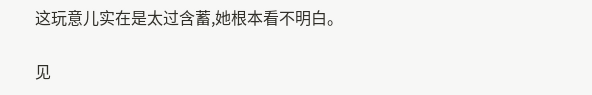这玩意儿实在是太过含蓄,她根本看不明白。

见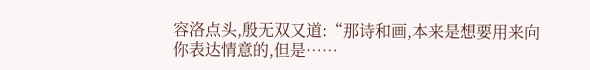容洛点头,殷无双又道:“那诗和画,本来是想要用来向你表达情意的,但是……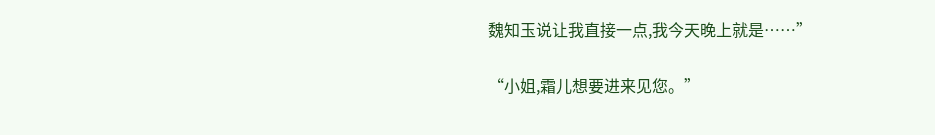魏知玉说让我直接一点,我今天晚上就是……”

“小姐,霜儿想要进来见您。”